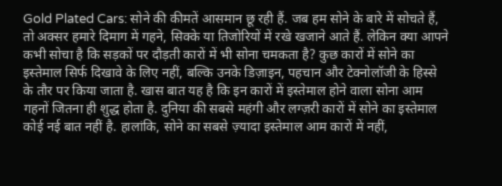Gold Plated Cars: सोने की कीमतें आसमान छू रही हैं. जब हम सोने के बारे में सोचते हैं, तो अक्सर हमारे दिमाग में गहने, सिक्के या तिजोरियों में रखे खजाने आते हैं. लेकिन क्या आपने कभी सोचा है कि सड़कों पर दौड़ती कारों में भी सोना चमकता है? कुछ कारों में सोने का इस्तेमाल सिर्फ दिखावे के लिए नहीं, बल्कि उनके डिज़ाइन, पहचान और टेक्नोलॉजी के हिस्से के तौर पर किया जाता है. खास बात यह है कि इन कारों में इस्तेमाल होने वाला सोना आम गहनों जितना ही शुद्ध होता है. दुनिया की सबसे महंगी और लग्ज़री कारों में सोने का इस्तेमाल कोई नई बात नहीं है. हालांकि, सोने का सबसे ज़्यादा इस्तेमाल आम कारों में नहीं,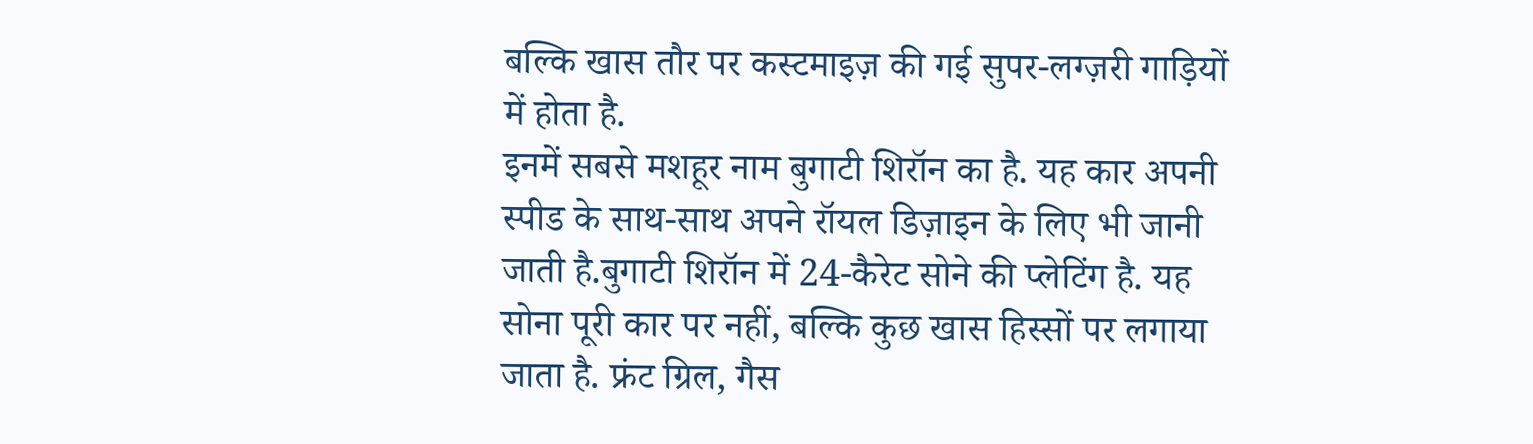बल्कि खास तौर पर कस्टमाइज़ की गई सुपर-लग्ज़री गाड़ियों में होता है.
इनमें सबसे मशहूर नाम बुगाटी शिरॉन का है. यह कार अपनी स्पीड के साथ-साथ अपने रॉयल डिज़ाइन के लिए भी जानी जाती है.बुगाटी शिरॉन में 24-कैरेट सोने की प्लेटिंग है. यह सोना पूरी कार पर नहीं, बल्कि कुछ खास हिस्सों पर लगाया जाता है. फ्रंट ग्रिल, गैस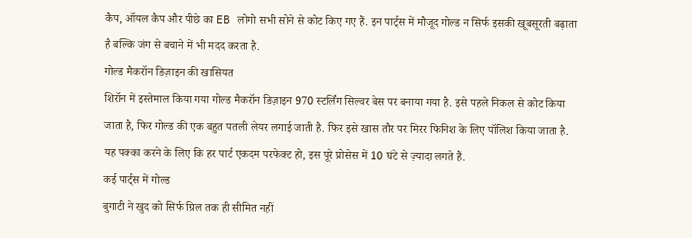कैप, ऑयल कैप और पीछे का EB लोगो सभी सोने से कोट किए गए हैं. इन पार्ट्स में मौजूद गोल्ड न सिर्फ इसकी खूबसूरती बढ़ाता है बल्कि जंग से बचाने में भी मदद करता है.
गोल्ड मैकरॉन डिज़ाइन की खासियत
शिरॉन में इस्तेमाल किया गया गोल्ड मैकरॉन डिज़ाइन 970 स्टर्लिंग सिल्वर बेस पर बनाया गया है. इसे पहले निकल से कोट किया जाता है, फिर गोल्ड की एक बहुत पतली लेयर लगाई जाती है. फिर इसे खास तौर पर मिरर फिनिश के लिए पॉलिश किया जाता है. यह पक्का करने के लिए कि हर पार्ट एकदम परफेक्ट हो, इस पूरे प्रोसेस में 10 घंटे से ज़्यादा लगते हैं.
कई पार्ट्स में गोल्ड
बुगाटी ने खुद को सिर्फ ग्रिल तक ही सीमित नहीं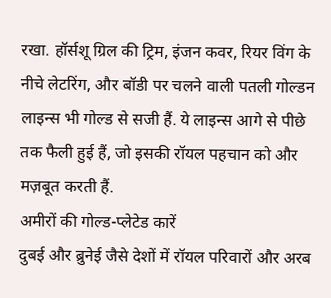रखा. हॉर्सशू ग्रिल की ट्रिम, इंजन कवर, रियर विंग के नीचे लेटरिंग, और बॉडी पर चलने वाली पतली गोल्डन लाइन्स भी गोल्ड से सजी हैं. ये लाइन्स आगे से पीछे तक फैली हुई हैं, जो इसकी रॉयल पहचान को और मज़बूत करती हैं.
अमीरों की गोल्ड-प्लेटेड कारें
दुबई और ब्रुनेई जैसे देशों में रॉयल परिवारों और अरब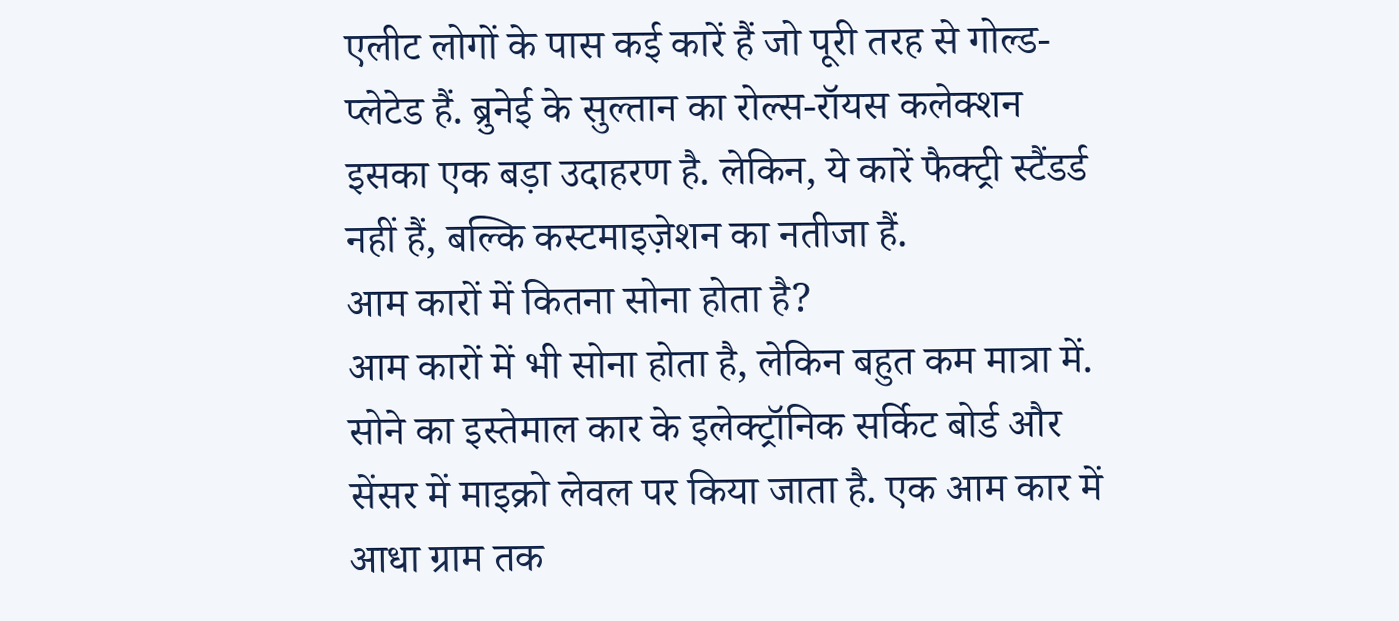एलीट लोगों के पास कई कारें हैं जो पूरी तरह से गोल्ड-प्लेटेड हैं. ब्रुनेई के सुल्तान का रोल्स-रॉयस कलेक्शन इसका एक बड़ा उदाहरण है. लेकिन, ये कारें फैक्ट्री स्टैंडर्ड नहीं हैं, बल्कि कस्टमाइज़ेशन का नतीजा हैं.
आम कारों में कितना सोना होता है?
आम कारों में भी सोना होता है, लेकिन बहुत कम मात्रा में. सोने का इस्तेमाल कार के इलेक्ट्रॉनिक सर्किट बोर्ड और सेंसर में माइक्रो लेवल पर किया जाता है. एक आम कार में आधा ग्राम तक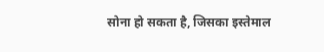सोना हो सकता है, जिसका इस्तेमाल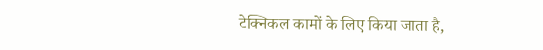टेक्निकल कामों के लिए किया जाता है,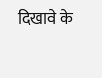दिखावे के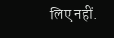लिए नहीं.